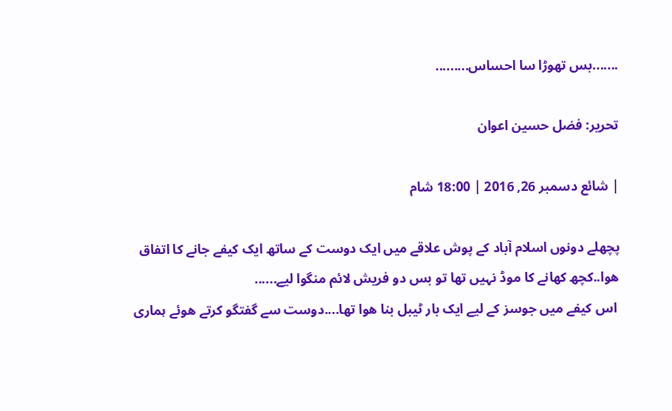.......بس تهوڑا سا احساس.........

تحریر: فضل حسین اعوان

| شائع دسمبر 26, 2016 | 18:00 شام

پچھلے دونوں اسلام آباد کے پوش علاقے میں ایک دوست کے ساتھ ایک کیفے جانے کا اتفاق هوا..کچھ کهانے کا موڈ نہیں تها تو بس دو فریش لائم منگوا لیے......
 اس کیفے میں جوسز کے لیے ایک بار ٹیبل بنا هوا تها....دوست سے گفتگو کرتے هوئے ہماری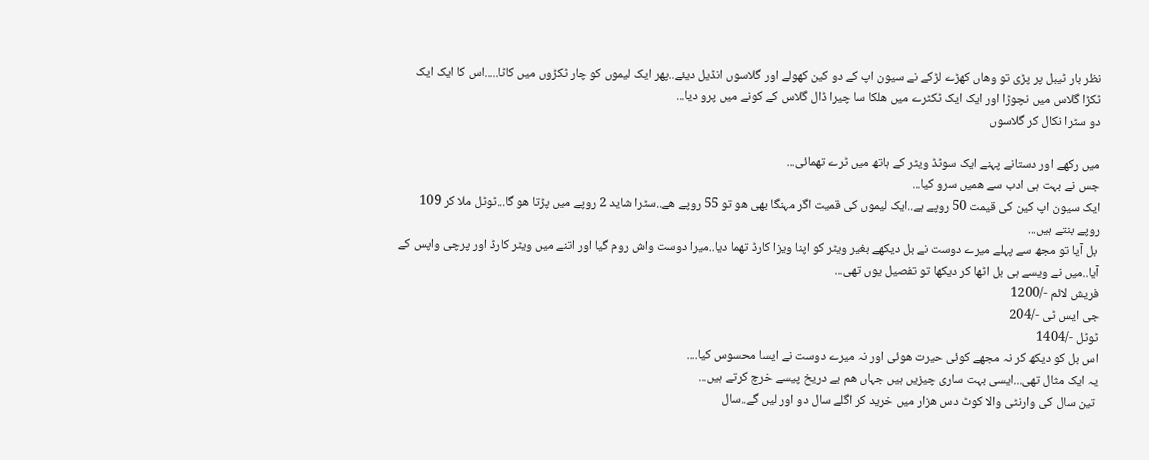نظر بار ٹیبل پر پڑی تو وهاں کهڑے لڑکے نے سیون اپ کے دو کین کهولے اور گلاسوں انڈیل دیئے..پهر ایک لیموں کو چار ٹکڑوں میں کاٹا.....اس کا ایک ایک ٹکڑا گلاس میں نچوڑا اور ایک ایک ٹکٹرے میں هلکا سا چیرا ڈال گلاس کے کونے میں پرو دیا...
دو سٹرا نکال کر گلاسوں

میں رکهے اور دستانے پہنے ایک سوٹڈ ویٹر کے ہاتھ میں ٹرے تهمائی...
جس نے بہت ہی ادب سے همیں سرو کیا...
ایک سیون اپ کین کی قیمت 50 روپے ہے..ایک لیموں کی قمیت اگر مہنگا بهی هو تو 55 روپے هے..سٹرا شاید 2 روپے میں پڑتا هو گا...ٹوٹل ملا کر 109 روپے بنتے ہیں...
 بل آیا تو مجھ سے پہلے میرے دوست نے بل دیکهے بغیر ویٹر کو اپنا ویزا کارڈ تهما دیا..میرا دوست واش روم گیا اور اتنے میں ویٹر کارڈ اور پرچی واپس کے آیا..میں نے ویسے ہی بل اٹها کر دیکها تو تفصیل یوں تهی...
فریش لائم -/1200
جی ایس ٹی -/204
ٹوٹل -/1404
اس بل کو دیکھ کر نہ مجهے کوئی حیرت هوئی اور نہ میرے دوست نے ایسا محسوس کیا....
یہ ایک مثال تهی...ایسی بہت ساری چیزیں ہیں جہاں هم بے دریخ پیسے خرچ کرتے ہیں...
 تین سال کی وارنٹی والا کوٹ دس هزار میں خرید کر اگلے سال دو اور لیں گے..سال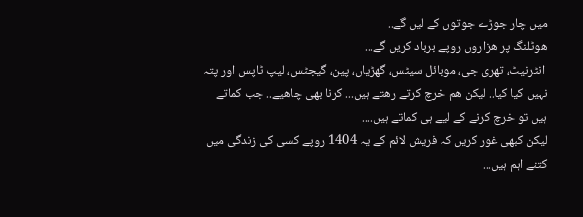میں چار جوڑے جوتوں کے لیں گے..
هوٹلنگ پر هزاروں روپے برباد کریں گے...
 انٹرنیٹ، تهری جی، موبائل سیٹس، گهڑیاں، پین، گیجٹس، لیپ ٹاپس اور پتہ نہیں کیا کیا.. لیکن هم خرچ کرتے رهتے ہیں... کرنا بهی چاهیے.. جب کماتے ہیں تو خرچ کرنے کے لیے ہی کماتے ہیں....
لیکن کبهی غور کریں کہ فریش لائم کے یہ 1404 روپے کسی کی زندگی میں کتنے اہم ہیں...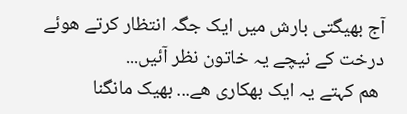آج بهیگتی بارش میں ایک جگہ انتظار کرتے هوئے درخت کے نیچے یہ خاتون نظر آئیں...
 هم کہتے یہ ایک بهکاری هے... بهیک مانگنا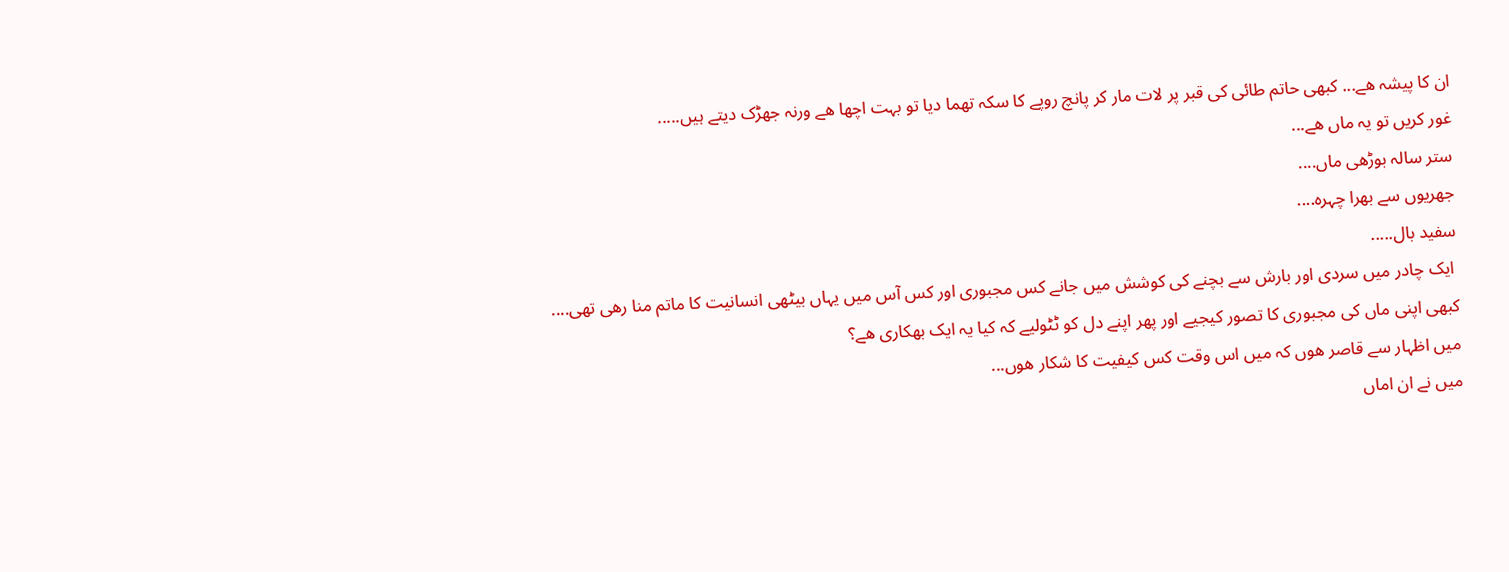ان کا پیشہ هے... کبهی حاتم طائی کی قبر پر لات مار کر پانچ روپے کا سکہ تهما دیا تو بہت اچها هے ورنہ جهڑک دیتے ہیں.....
غور کریں تو یہ ماں هے...
ستر سالہ بوڑهی ماں....
جهریوں سے بهرا چہره....
سفید بال.....
 ایک چادر میں سردی اور بارش سے بچنے کی کوشش میں جانے کس مجبوری اور کس آس میں یہاں بیٹهی انسانیت کا ماتم منا رهی تهی....
کبهی اپنی ماں کی مجبوری کا تصور کیجیے اور پهر اپنے دل کو ٹٹولیے کہ کیا یہ ایک بهکاری هے؟
میں اظہار سے قاصر هوں کہ میں اس وقت کس کیفیت کا شکار هوں...
میں نے ان اماں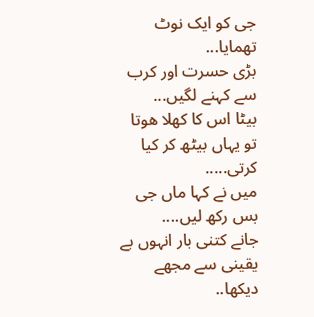جی کو ایک نوٹ تهمایا...
بڑی حسرت اور کرب سے کہنے لگیں...
بیٹا اس کا کهلا هوتا تو یہاں بیٹھ کر کیا کرتی.....
میں نے کہا ماں جی بس رکھ لیں....
جانے کتنی بار انہوں بے یقینی سے مجهے دیکها..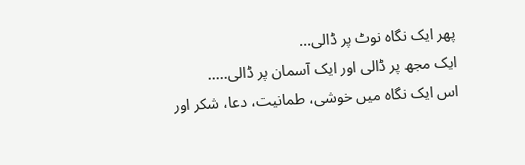پهر ایک نگاه نوٹ پر ڈالی...
ایک مجھ پر ڈالی اور ایک آسمان پر ڈالی.....
اس ایک نگاه میں خوشی، طمانیت، دعا، شکر اور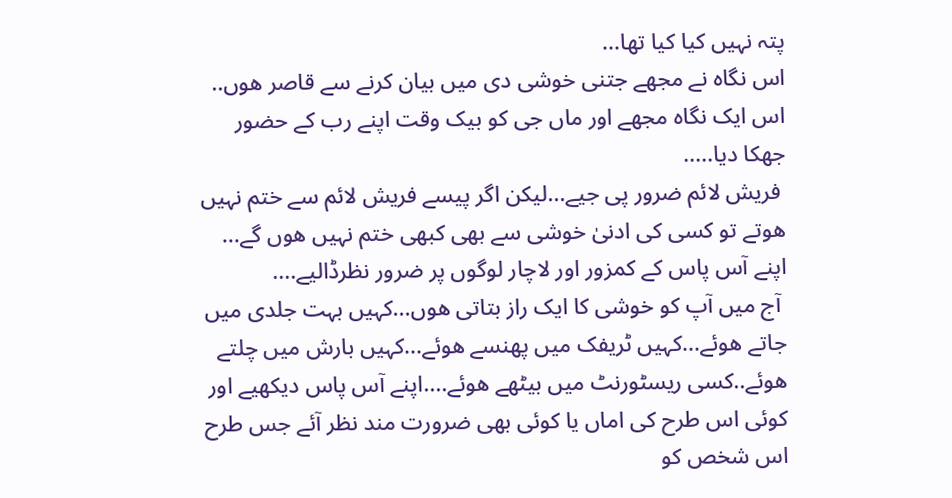پتہ نہیں کیا کیا تها...
اس نگاه نے مجهے جتنی خوشی دی میں بیان کرنے سے قاصر هوں..
اس ایک نگاه مجهے اور ماں جی کو بیک وقت اپنے رب کے حضور جهکا دیا.....
 فریش لائم ضرور پی جیے...لیکن اگر پیسے فریش لائم سے ختم نہیں هوتے تو کسی کی ادنیٰ خوشی سے بهی کبهی ختم نہیں هوں گے...
اپنے آس پاس کے کمزور اور لاچار لوگوں پر ضرور نظرڈالیے....
 آج میں آپ کو خوشی کا ایک راز بتاتی هوں...کہیں بہت جلدی میں جاتے هوئے...کہیں ٹریفک میں پھنسے هوئے...کہیں بارش میں چلتے هوئے..کسی ریسٹورنٹ میں بیٹهے هوئے....اپنے آس پاس دیکهیے اور کوئی اس طرح کی اماں یا کوئی بهی ضرورت مند نظر آئے جس طرح اس شخص کو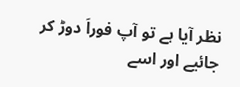نظر آیا ہے تو آپ فوراَ دوڑ کر جائیے اور اسے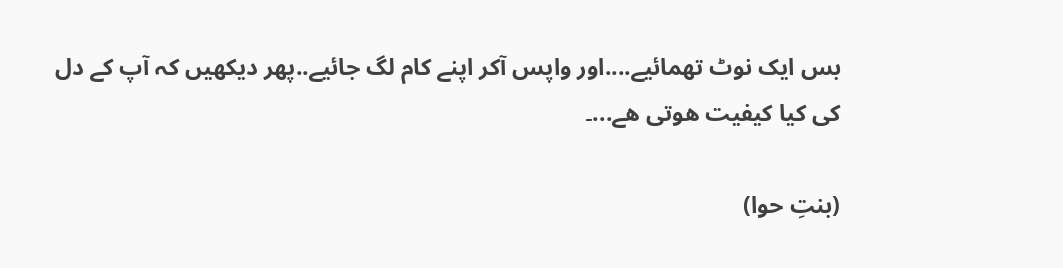بس ایک نوٹ تهمائیے....اور واپس آکر اپنے کام لگ جائیے..پهر دیکهیں کہ آپ کے دل کی کیا کیفیت هوتی هے...۔

(بنتِ حوا)